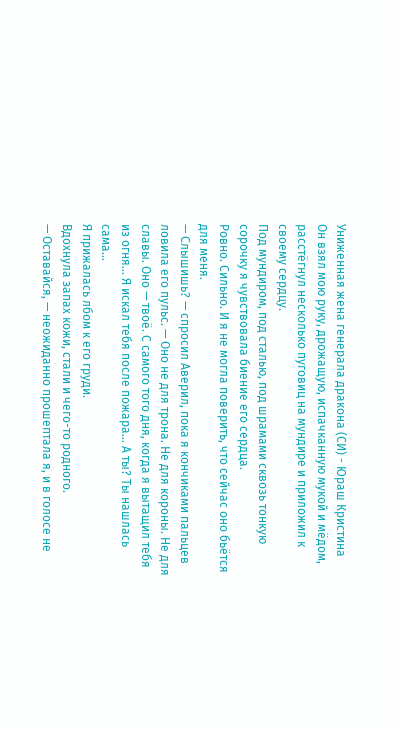Униженная жена генерала дракона (СИ) - Юраш Кристина
Он взял мою руку, дрожащую, испачканную мукой и мёдом, расстёгнул несколько пуговиц на мундире и приложил к своему сердцу.
Под мундиром, под сталью, под шрамами сквозь тонкую сорочку я чувствовала биение его сердца.
Ровно. Сильно. И я не могла поверить, что сейчас оно бьётся для меня.
— Слышишь? — спросил Аверил, пока я кончиками пальцев ловила его пульс. — Оно не для трона. Не для короны. Не для славы. Оно — твоё. С самого того дня, когда я вытащил тебя из огня… Я искал тебя после пожара… А ты? Ты нашлась сама…
Я прижалась лбом к его груди.
Вдохнула запах кожи, стали и чего-то родного.
— Оставайся, — неожиданно прошептала я, и в голосе не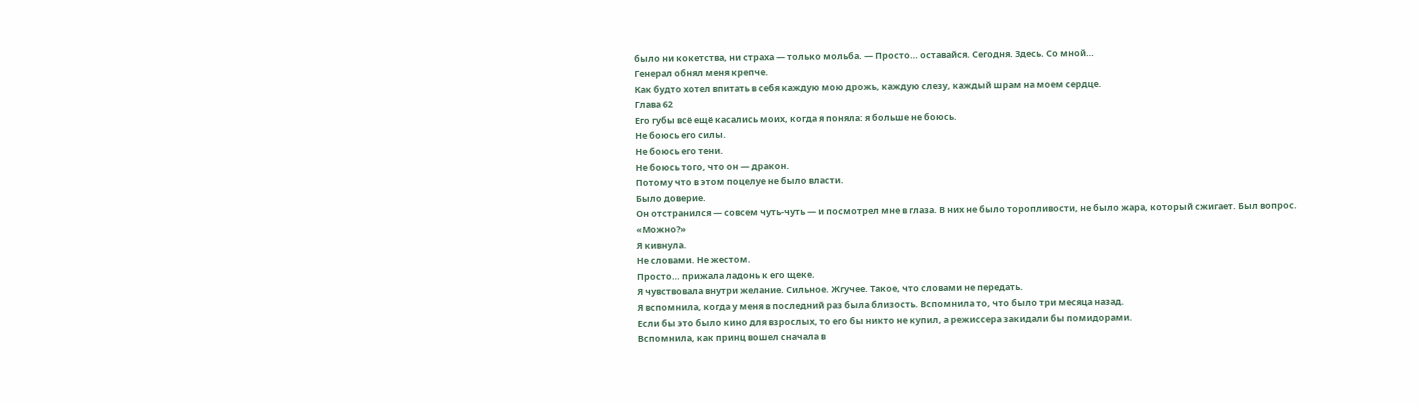было ни кокетства, ни страха — только мольба. — Просто… оставайся. Сегодня. Здесь. Со мной…
Генерал обнял меня крепче.
Как будто хотел впитать в себя каждую мою дрожь, каждую слезу, каждый шрам на моем сердце.
Глава 62
Его губы всё ещё касались моих, когда я поняла: я больше не боюсь.
Не боюсь его силы.
Не боюсь его тени.
Не боюсь того, что он — дракон.
Потому что в этом поцелуе не было власти.
Было доверие.
Он отстранился — совсем чуть-чуть — и посмотрел мне в глаза. В них не было торопливости, не было жара, который сжигает. Был вопрос.
«Можно?»
Я кивнула.
Не словами. Не жестом.
Просто… прижала ладонь к его щеке.
Я чувствовала внутри желание. Сильное. Жгучее. Такое, что словами не передать.
Я вспомнила, когда у меня в последний раз была близость. Вспомнила то, что было три месяца назад.
Если бы это было кино для взрослых, то его бы никто не купил, а режиссера закидали бы помидорами.
Вспомнила, как принц вошел сначала в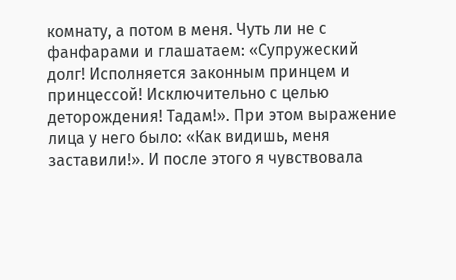комнату, а потом в меня. Чуть ли не с фанфарами и глашатаем: «Супружеский долг! Исполняется законным принцем и принцессой! Исключительно с целью деторождения! Тадам!». При этом выражение лица у него было: «Как видишь, меня заставили!». И после этого я чувствовала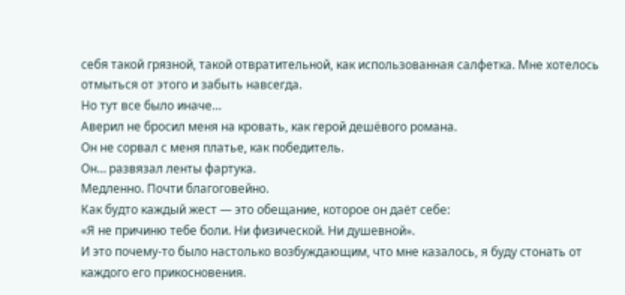себя такой грязной, такой отвратительной, как использованная салфетка. Мне хотелось отмыться от этого и забыть навсегда.
Но тут все было иначе…
Аверил не бросил меня на кровать, как герой дешёвого романа.
Он не сорвал с меня платье, как победитель.
Он… развязал ленты фартука.
Медленно. Почти благоговейно.
Как будто каждый жест — это обещание, которое он даёт себе:
«Я не причиню тебе боли. Ни физической. Ни душевной».
И это почему-то было настолько возбуждающим, что мне казалось, я буду стонать от каждого его прикосновения.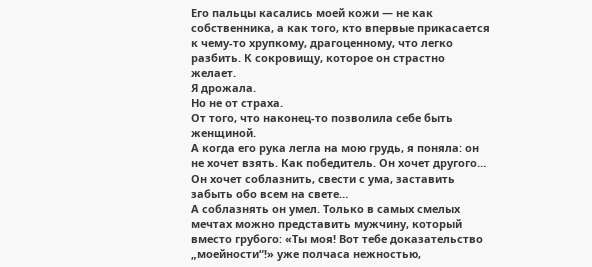Его пальцы касались моей кожи — не как собственника, а как того, кто впервые прикасается к чему-то хрупкому, драгоценному, что легко разбить. К сокровищу, которое он страстно желает.
Я дрожала.
Но не от страха.
От того, что наконец-то позволила себе быть женщиной.
А когда его рука легла на мою грудь, я поняла: он не хочет взять. Как победитель. Он хочет другого… Он хочет соблазнить, свести с ума, заставить забыть обо всем на свете…
А соблазнять он умел. Только в самых смелых мечтах можно представить мужчину, который вместо грубого: «Ты моя! Вот тебе доказательство „моейности“!» уже полчаса нежностью,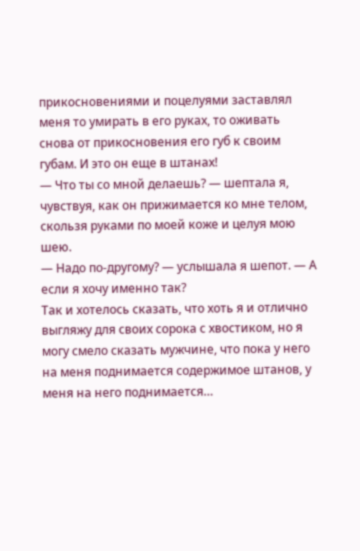прикосновениями и поцелуями заставлял меня то умирать в его руках, то оживать снова от прикосновения его губ к своим губам. И это он еще в штанах!
— Что ты со мной делаешь? — шептала я, чувствуя, как он прижимается ко мне телом, скользя руками по моей коже и целуя мою шею.
— Надо по-другому? — услышала я шепот. — А если я хочу именно так?
Так и хотелось сказать, что хоть я и отлично выгляжу для своих сорока с хвостиком, но я могу смело сказать мужчине, что пока у него на меня поднимается содержимое штанов, у меня на него поднимается…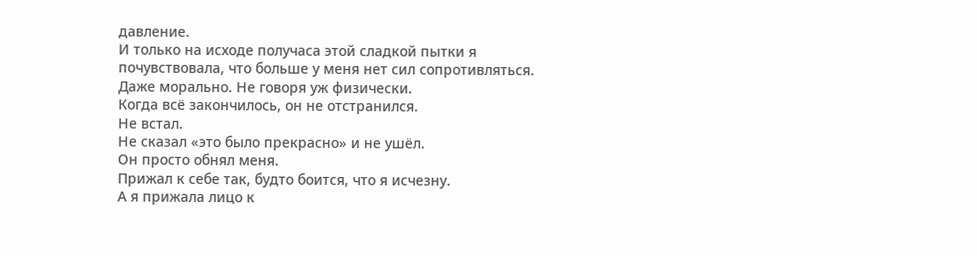давление.
И только на исходе получаса этой сладкой пытки я почувствовала, что больше у меня нет сил сопротивляться. Даже морально. Не говоря уж физически.
Когда всё закончилось, он не отстранился.
Не встал.
Не сказал «это было прекрасно» и не ушёл.
Он просто обнял меня.
Прижал к себе так, будто боится, что я исчезну.
А я прижала лицо к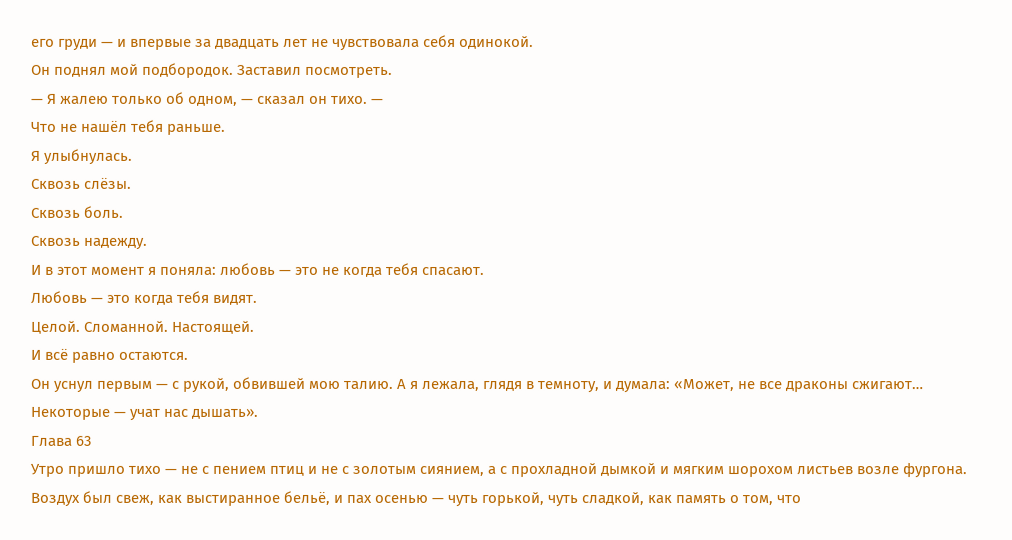его груди — и впервые за двадцать лет не чувствовала себя одинокой.
Он поднял мой подбородок. Заставил посмотреть.
— Я жалею только об одном, — сказал он тихо. —
Что не нашёл тебя раньше.
Я улыбнулась.
Сквозь слёзы.
Сквозь боль.
Сквозь надежду.
И в этот момент я поняла: любовь — это не когда тебя спасают.
Любовь — это когда тебя видят.
Целой. Сломанной. Настоящей.
И всё равно остаются.
Он уснул первым — с рукой, обвившей мою талию. А я лежала, глядя в темноту, и думала: «Может, не все драконы сжигают… Некоторые — учат нас дышать».
Глава 63
Утро пришло тихо — не с пением птиц и не с золотым сиянием, а с прохладной дымкой и мягким шорохом листьев возле фургона. Воздух был свеж, как выстиранное бельё, и пах осенью — чуть горькой, чуть сладкой, как память о том, что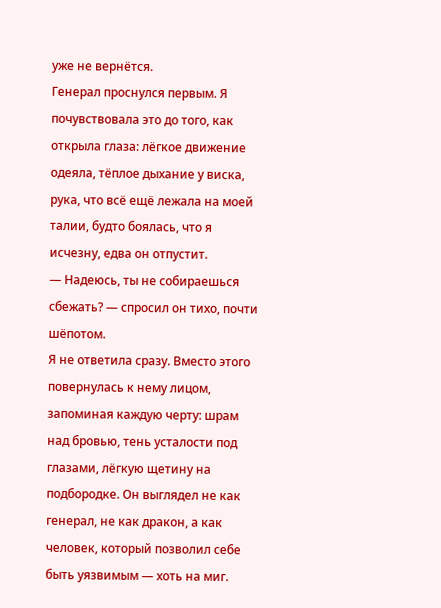уже не вернётся.
Генерал проснулся первым. Я почувствовала это до того, как открыла глаза: лёгкое движение одеяла, тёплое дыхание у виска, рука, что всё ещё лежала на моей талии, будто боялась, что я исчезну, едва он отпустит.
— Надеюсь, ты не собираешься сбежать? — спросил он тихо, почти шёпотом.
Я не ответила сразу. Вместо этого повернулась к нему лицом, запоминая каждую черту: шрам над бровью, тень усталости под глазами, лёгкую щетину на подбородке. Он выглядел не как генерал, не как дракон, а как человек, который позволил себе быть уязвимым — хоть на миг.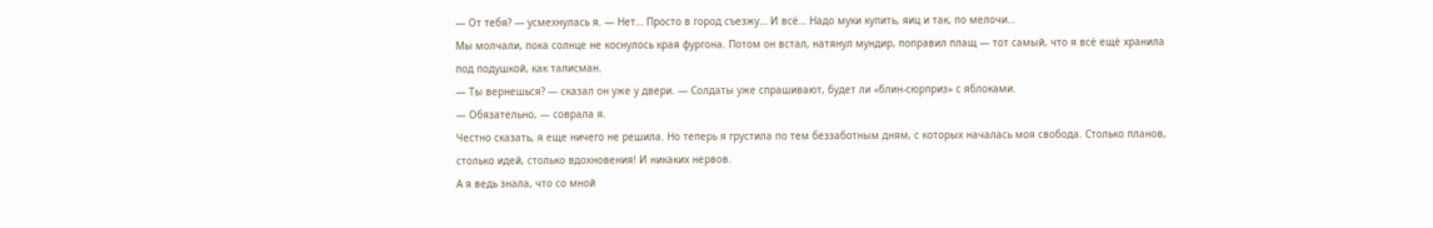— От тебя? — усмехнулась я. — Нет… Просто в город съезжу… И всё… Надо муки купить, яиц и так, по мелочи…
Мы молчали, пока солнце не коснулось края фургона. Потом он встал, натянул мундир, поправил плащ — тот самый, что я всё ещё хранила под подушкой, как талисман.
— Ты вернешься? — сказал он уже у двери. — Солдаты уже спрашивают, будет ли «блин-сюрприз» с яблоками.
— Обязательно, — соврала я.
Честно сказать, я еще ничего не решила. Но теперь я грустила по тем беззаботным дням, с которых началась моя свобода. Столько планов, столько идей, столько вдохновения! И никаких нервов.
А я ведь знала, что со мной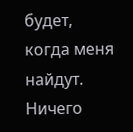будет, когда меня найдут.
Ничего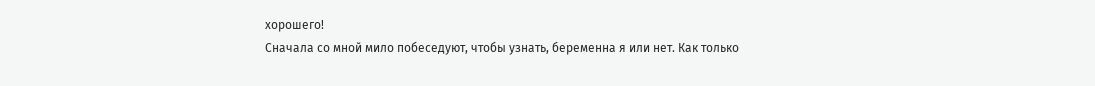хорошего!
Сначала со мной мило побеседуют, чтобы узнать, беременна я или нет. Как только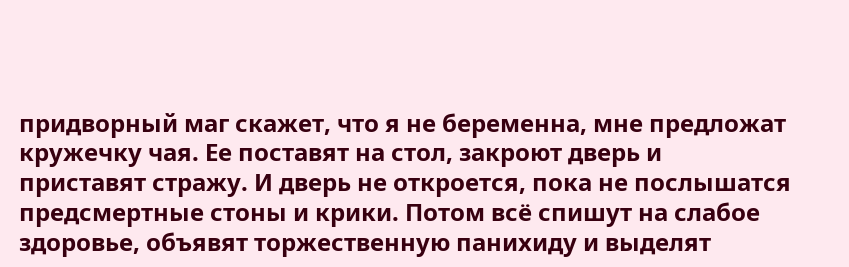придворный маг скажет, что я не беременна, мне предложат кружечку чая. Ее поставят на стол, закроют дверь и приставят стражу. И дверь не откроется, пока не послышатся предсмертные стоны и крики. Потом всё спишут на слабое здоровье, объявят торжественную панихиду и выделят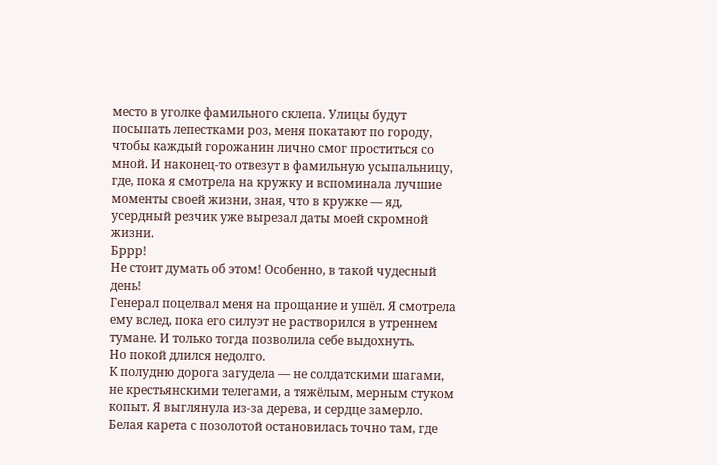место в уголке фамильного склепа. Улицы будут посыпать лепестками роз, меня покатают по городу, чтобы каждый горожанин лично смог проститься со мной. И наконец-то отвезут в фамильную усыпальницу, где, пока я смотрела на кружку и вспоминала лучшие моменты своей жизни, зная, что в кружке — яд, усердный резчик уже вырезал даты моей скромной жизни.
Бррр!
Не стоит думать об этом! Особенно, в такой чудесный день!
Генерал поцелвал меня на прощание и ушёл. Я смотрела ему вслед, пока его силуэт не растворился в утреннем тумане. И только тогда позволила себе выдохнуть.
Но покой длился недолго.
К полудню дорога загудела — не солдатскими шагами, не крестьянскими телегами, а тяжёлым, мерным стуком копыт. Я выглянула из-за дерева, и сердце замерло.
Белая карета с позолотой остановилась точно там, где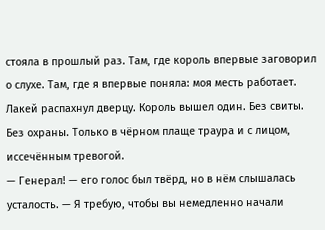стояла в прошлый раз. Там, где король впервые заговорил о слухе. Там, где я впервые поняла: моя месть работает.
Лакей распахнул дверцу. Король вышел один. Без свиты. Без охраны. Только в чёрном плаще траура и с лицом, иссечённым тревогой.
— Генерал! — его голос был твёрд, но в нём слышалась усталость. — Я требую, чтобы вы немедленно начали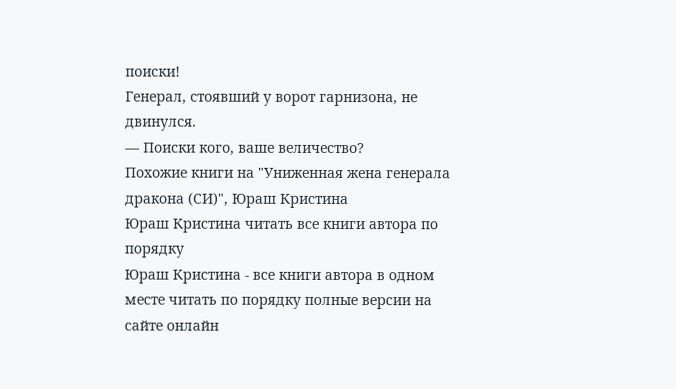поиски!
Генерал, стоявший у ворот гарнизона, не двинулся.
— Поиски кого, ваше величество?
Похожие книги на "Униженная жена генерала дракона (СИ)", Юраш Кристина
Юраш Кристина читать все книги автора по порядку
Юраш Кристина - все книги автора в одном месте читать по порядку полные версии на сайте онлайн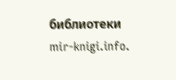библиотеки mir-knigi.info.